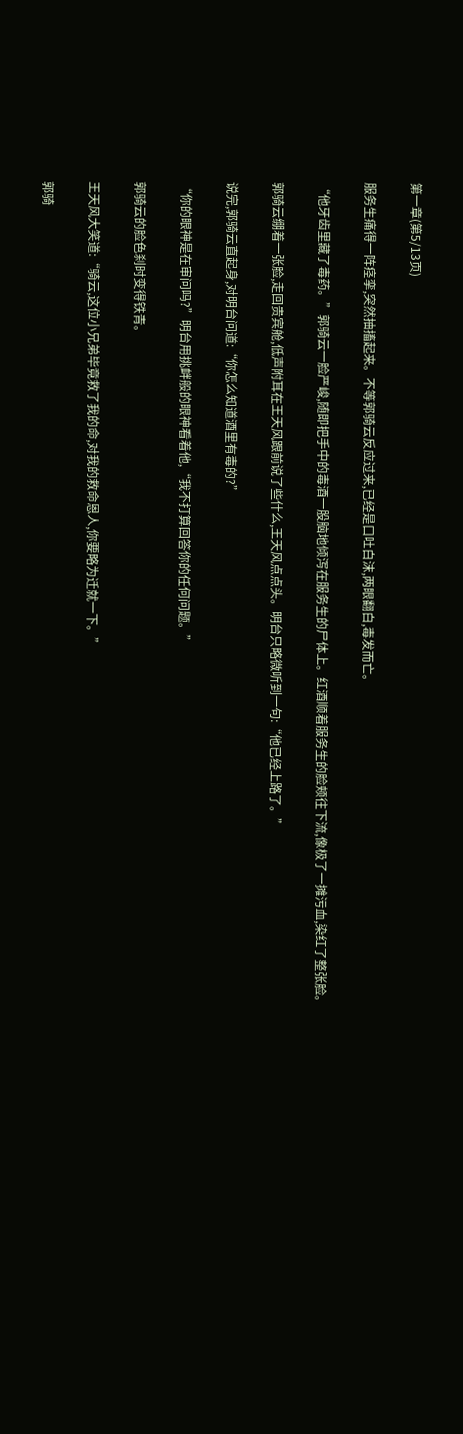第一章(第5/13页)

服务生痛得一阵痉挛,突然抽搐起来。不等郭骑云反应过来,已经是口吐白沫,两眼翻白,毒发而亡。

“他牙齿里藏了毒药。”郭骑云一脸严峻,随即把手中的毒酒一股脑地倾泻在服务生的尸体上。红酒顺着服务生的脸颊往下流,像极了一摊污血,染红了整张脸。

郭骑云绷着一张脸,走回贵宾舱,低声附耳在王天风跟前说了些什么,王天风点点头。明台只略微听到一句:“他已经上路了。”

说完,郭骑云直起身,对明台问道:“你怎么知道酒里有毒的?”

“你的眼神是在审问吗?”明台用挑衅般的眼神看着他,“我不打算回答你的任何问题。”

郭骑云的脸色刹时变得铁青。

王天风大笑道:“骑云,这位小兄弟毕竟救了我的命,对我的救命恩人,你要略为迁就一下。”

郭骑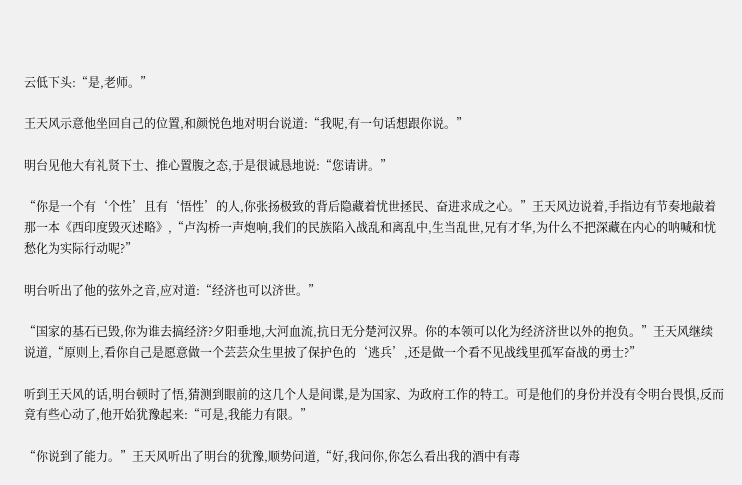云低下头:“是,老师。”

王天风示意他坐回自己的位置,和颜悦色地对明台说道:“我呢,有一句话想跟你说。”

明台见他大有礼贤下士、推心置腹之态,于是很诚恳地说:“您请讲。”

“你是一个有‘个性’且有‘悟性’的人,你张扬极致的背后隐藏着忧世拯民、奋进求成之心。”王天风边说着,手指边有节奏地敲着那一本《西印度毁灭述略》,“卢沟桥一声炮响,我们的民族陷入战乱和离乱中,生当乱世,兄有才华,为什么不把深藏在内心的呐喊和忧愁化为实际行动呢?”

明台听出了他的弦外之音,应对道:“经济也可以济世。”

“国家的基石已毁,你为谁去搞经济?夕阳垂地,大河血流,抗日无分楚河汉界。你的本领可以化为经济济世以外的抱负。”王天风继续说道,“原则上,看你自己是愿意做一个芸芸众生里披了保护色的‘逃兵’,还是做一个看不见战线里孤军奋战的勇士?”

听到王天风的话,明台顿时了悟,猜测到眼前的这几个人是间谍,是为国家、为政府工作的特工。可是他们的身份并没有令明台畏惧,反而竟有些心动了,他开始犹豫起来:“可是,我能力有限。”

“你说到了能力。”王天风听出了明台的犹豫,顺势问道,“好,我问你,你怎么看出我的酒中有毒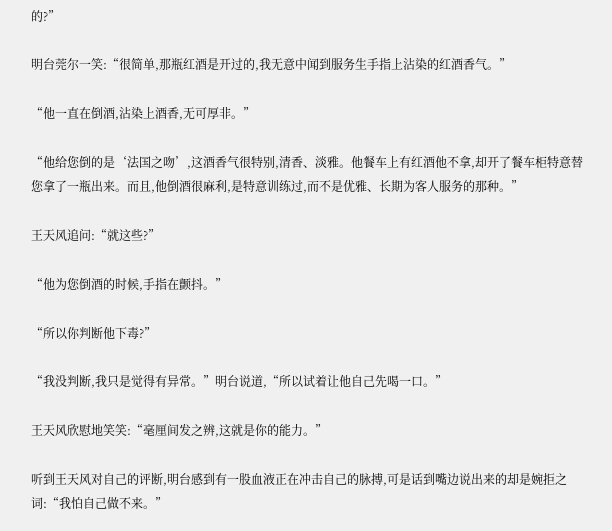的?”

明台莞尔一笑:“很简单,那瓶红酒是开过的,我无意中闻到服务生手指上沾染的红酒香气。”

“他一直在倒酒,沾染上酒香,无可厚非。”

“他给您倒的是‘法国之吻’,这酒香气很特别,清香、淡雅。他餐车上有红酒他不拿,却开了餐车柜特意替您拿了一瓶出来。而且,他倒酒很麻利,是特意训练过,而不是优雅、长期为客人服务的那种。”

王天风追问:“就这些?”

“他为您倒酒的时候,手指在颤抖。”

“所以你判断他下毒?”

“我没判断,我只是觉得有异常。”明台说道,“所以试着让他自己先喝一口。”

王天风欣慰地笑笑:“毫厘间发之辨,这就是你的能力。”

听到王天风对自己的评断,明台感到有一股血液正在冲击自己的脉搏,可是话到嘴边说出来的却是婉拒之词:“我怕自己做不来。”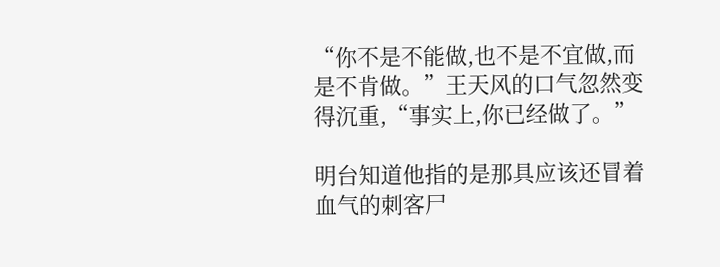“你不是不能做,也不是不宜做,而是不肯做。”王天风的口气忽然变得沉重,“事实上,你已经做了。”

明台知道他指的是那具应该还冒着血气的刺客尸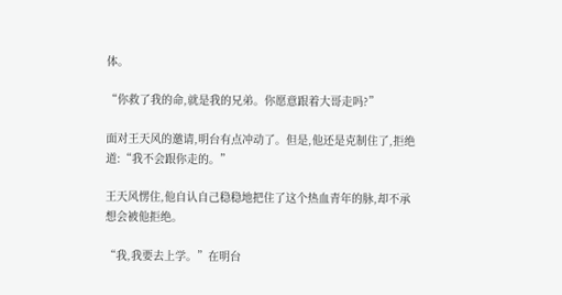体。

“你救了我的命,就是我的兄弟。你愿意跟着大哥走吗?”

面对王天风的邀请,明台有点冲动了。但是,他还是克制住了,拒绝道:“我不会跟你走的。”

王天风愣住,他自认自己稳稳地把住了这个热血青年的脉,却不承想会被他拒绝。

“我,我要去上学。”在明台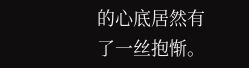的心底居然有了一丝抱惭。